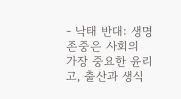- 낙태 반대: 생명 존중은 사회의 가장 중요한 윤리고, 출산과 생식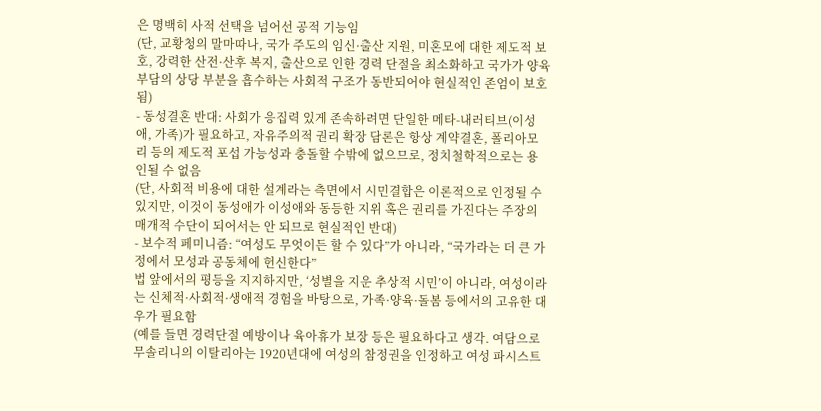은 명백히 사적 선택을 넘어선 공적 기능임
(단, 교황청의 말마따나, 국가 주도의 임신·출산 지원, 미혼모에 대한 제도적 보호, 강력한 산전·산후 복지, 출산으로 인한 경력 단절을 최소화하고 국가가 양육 부담의 상당 부분을 흡수하는 사회적 구조가 동반되어야 현실적인 존엄이 보호됨)
- 동성결혼 반대: 사회가 응집력 있게 존속하려면 단일한 메타-내러티브(이성애, 가족)가 필요하고, 자유주의적 권리 확장 담론은 항상 계약결혼, 폴리아모리 등의 제도적 포섭 가능성과 충돌할 수밖에 없으므로, 정치철학적으로는 용인될 수 없음
(단, 사회적 비용에 대한 설계라는 측면에서 시민결합은 이론적으로 인정될 수 있지만, 이것이 동성애가 이성애와 동등한 지위 혹은 권리를 가진다는 주장의 매개적 수단이 되어서는 안 되므로 현실적인 반대)
- 보수적 페미니즘: “여성도 무엇이든 할 수 있다”가 아니라, “국가라는 더 큰 가정에서 모성과 공동체에 헌신한다”
법 앞에서의 평등을 지지하지만, ‘성별을 지운 추상적 시민’이 아니라, 여성이라는 신체적·사회적·생애적 경험을 바탕으로, 가족·양육·돌봄 등에서의 고유한 대우가 필요함
(예를 들면 경력단절 예방이나 육아휴가 보장 등은 필요하다고 생각. 여담으로 무솔리니의 이탈리아는 1920년대에 여성의 참정권을 인정하고 여성 파시스트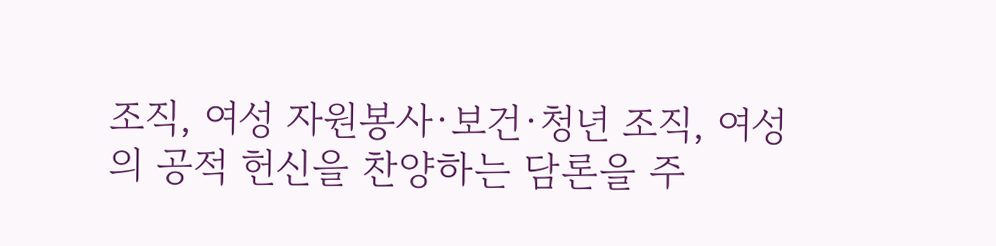조직, 여성 자원봉사·보건·청년 조직, 여성의 공적 헌신을 찬양하는 담론을 주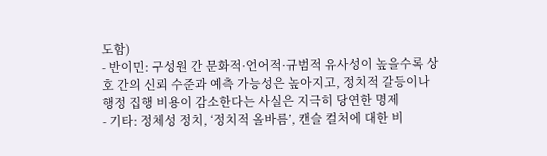도함)
- 반이민: 구성원 간 문화적·언어적·규범적 유사성이 높을수록 상호 간의 신뢰 수준과 예측 가능성은 높아지고, 정치적 갈등이나 행정 집행 비용이 감소한다는 사실은 지극히 당연한 명제
- 기타: 정체성 정치, ‘정치적 올바름’, 캔슬 컬처에 대한 비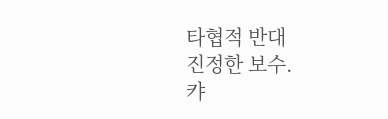타협적 반대
진정한 보수.
캬